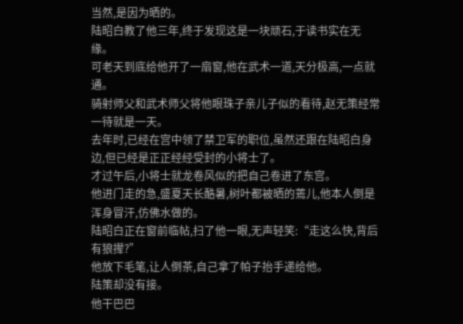当然,是因为晒的。
陆昭白教了他三年,终于发现这是一块顽石,于读书实在无缘。
可老天到底给他开了一扇窗,他在武术一道,天分极高,一点就通。
骑射师父和武术师父将他眼珠子亲儿子似的看待,赵无策经常一待就是一天。
去年时,已经在宫中领了禁卫军的职位,虽然还跟在陆昭白身边,但已经是正正经经受封的小将士了。
才过午后,小将士就龙卷风似的把自己卷进了东宫。
他进门走的急,盛夏天长酷暑,树叶都被晒的蔫儿,他本人倒是浑身冒汗,仿佛水做的。
陆昭白正在窗前临帖,扫了他一眼,无声轻笑:“走这么快,背后有狼撵?”
他放下毛笔,让人倒茶,自己拿了帕子抬手递给他。
陆策却没有接。
他干巴巴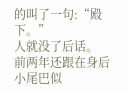的叫了一句:“殿下。”
人就没了后话。
前两年还跟在身后小尾巴似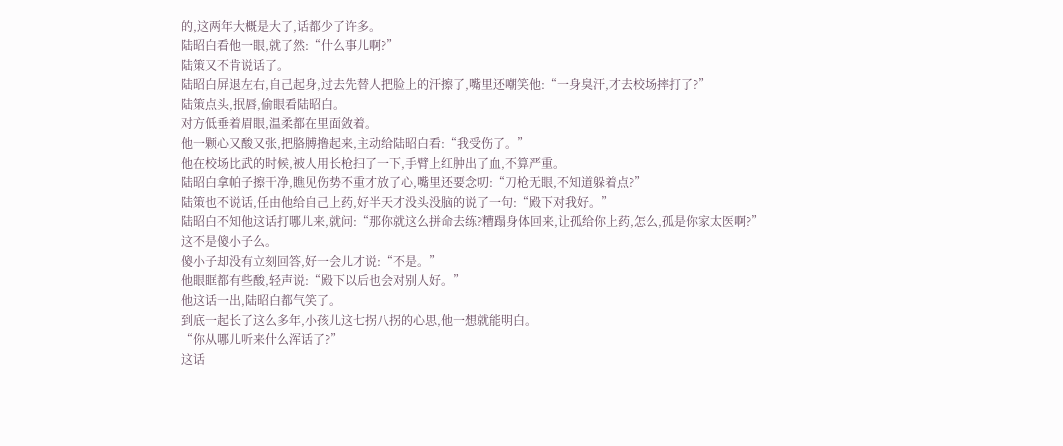的,这两年大概是大了,话都少了许多。
陆昭白看他一眼,就了然:“什么事儿啊?”
陆策又不肯说话了。
陆昭白屏退左右,自己起身,过去先替人把脸上的汗擦了,嘴里还嘲笑他:“一身臭汗,才去校场摔打了?”
陆策点头,抿唇,偷眼看陆昭白。
对方低垂着眉眼,温柔都在里面敛着。
他一颗心又酸又张,把胳膊撸起来,主动给陆昭白看:“我受伤了。”
他在校场比武的时候,被人用长枪扫了一下,手臂上红肿出了血,不算严重。
陆昭白拿帕子擦干净,瞧见伤势不重才放了心,嘴里还要念叨:“刀枪无眼,不知道躲着点?”
陆策也不说话,任由他给自己上药,好半天才没头没脑的说了一句:“殿下对我好。”
陆昭白不知他这话打哪儿来,就问:“那你就这么拼命去练?糟蹋身体回来,让孤给你上药,怎么,孤是你家太医啊?”
这不是傻小子么。
傻小子却没有立刻回答,好一会儿才说:“不是。”
他眼眶都有些酸,轻声说:“殿下以后也会对别人好。”
他这话一出,陆昭白都气笑了。
到底一起长了这么多年,小孩儿这七拐八拐的心思,他一想就能明白。
“你从哪儿听来什么浑话了?”
这话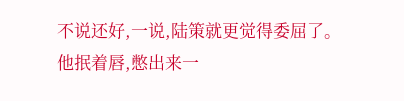不说还好,一说,陆策就更觉得委屈了。
他抿着唇,憋出来一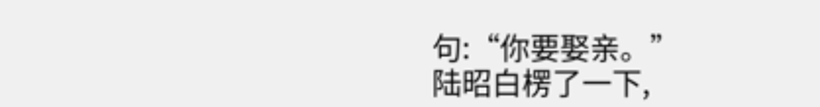句:“你要娶亲。”
陆昭白楞了一下,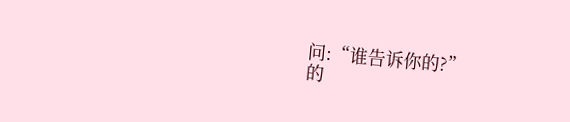问:“谁告诉你的?”
的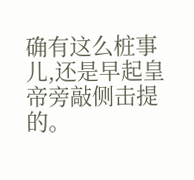确有这么桩事儿,还是早起皇帝旁敲侧击提的。